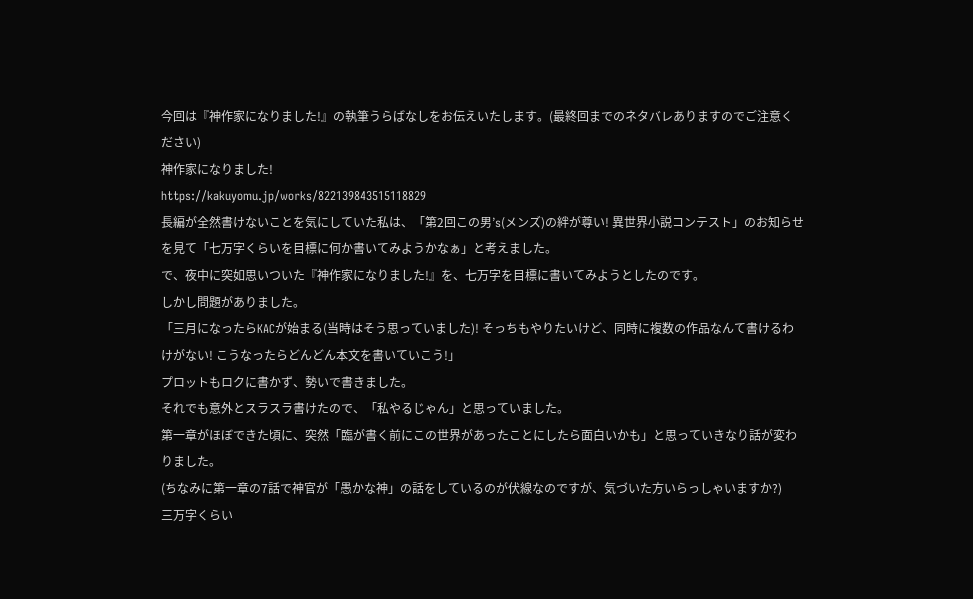今回は『神作家になりました!』の執筆うらばなしをお伝えいたします。(最終回までのネタバレありますのでご注意ください)
神作家になりました!
https://kakuyomu.jp/works/822139843515118829
長編が全然書けないことを気にしていた私は、「第2回この男’s(メンズ)の絆が尊い! 異世界小説コンテスト」のお知らせを見て「七万字くらいを目標に何か書いてみようかなぁ」と考えました。
で、夜中に突如思いついた『神作家になりました!』を、七万字を目標に書いてみようとしたのです。
しかし問題がありました。
「三月になったらKACが始まる(当時はそう思っていました)! そっちもやりたいけど、同時に複数の作品なんて書けるわけがない! こうなったらどんどん本文を書いていこう!」
プロットもロクに書かず、勢いで書きました。
それでも意外とスラスラ書けたので、「私やるじゃん」と思っていました。
第一章がほぼできた頃に、突然「臨が書く前にこの世界があったことにしたら面白いかも」と思っていきなり話が変わりました。
(ちなみに第一章の7話で神官が「愚かな神」の話をしているのが伏線なのですが、気づいた方いらっしゃいますか?)
三万字くらい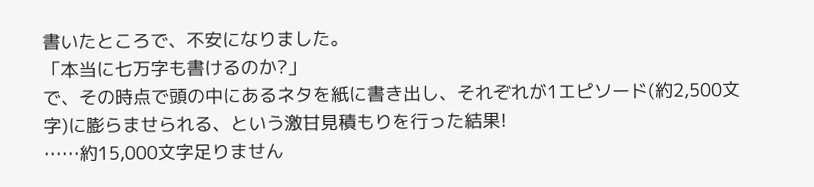書いたところで、不安になりました。
「本当に七万字も書けるのか?」
で、その時点で頭の中にあるネタを紙に書き出し、それぞれが1エピソード(約2,500文字)に膨らませられる、という激甘見積もりを行った結果!
……約15,000文字足りません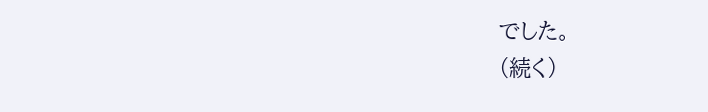でした。
(続く)